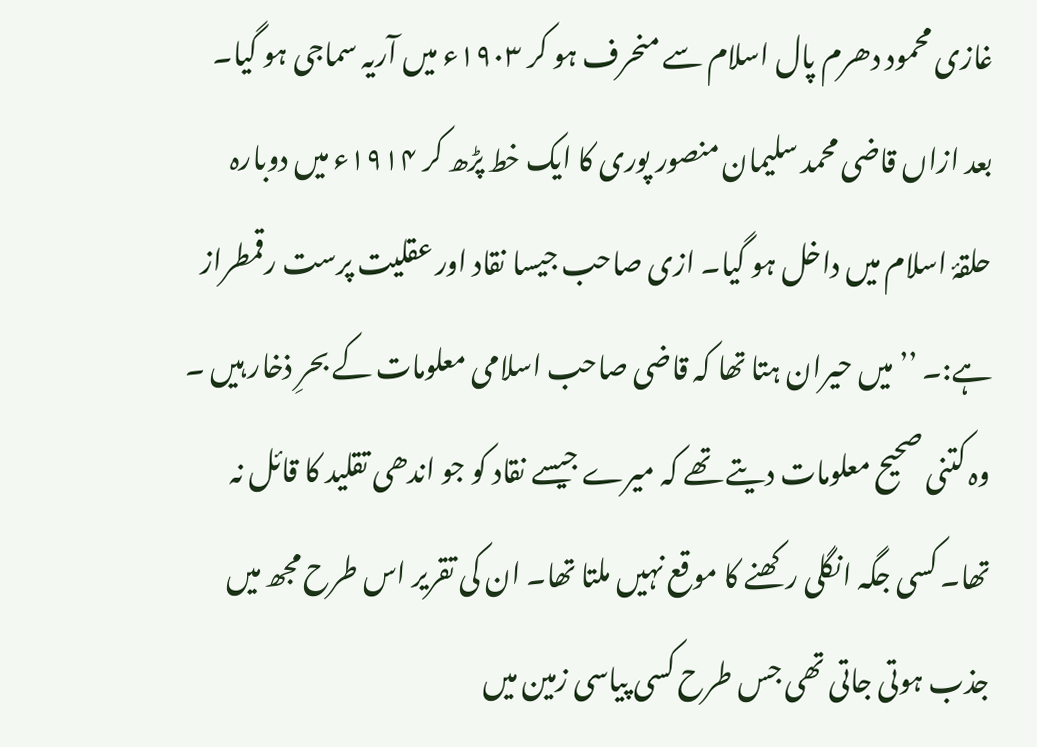غازی محمود دھرم پال اسلام سے منحرف ہو کر ۱۹۰۳ء میں آریہ سماجی ہو گیا۔ بعد ازاں قاضی محمد سلیمان منصور پوری کا ایک خط پڑھ کر ۱۹۱۴ء میں دوبارہ حلقۂ اسلام میں داخل ہو گیا۔ ازی صاحب جیسا نقاد اور عقلیت پرست رقمطراز ہے:۔ ’’میں حیران ہتا تھا کہ قاضی صاحب اسلامی معلومات کے بحرِ ذخار ہیں ۔ وہ کتنی صحیح معلومات دیتے تھے کہ میرے جیسے نقاد کو جو اندھی تقلید کا قائل نہ تھا۔ کسی جگہ انگلی رکھنے کا موقع نہیں ملتا تھا۔ ان کی تقریر اس طرح مجھ میں جذب ہوتی جاتی تھی جس طرح کسی پیاسی زمین میں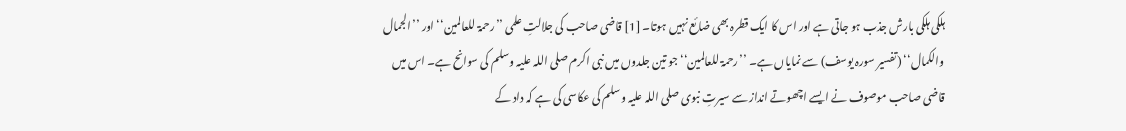ہلکی ہلکی بارش جذب ہو جاتی ہے اور اس کا ایک قطرہ بھی ضائع نہیں ہوتا۔ [1] قاضی صاحب کی جلالتِ علمی ’’رحمۃ للعالمین‘‘ اور ’’الجمال والکمال‘‘ (تفسیر سورہ یوسف) سے نمایاں ہے۔ ’’رحمۃ للعالمین‘‘ جو تین جلدوں میں نبی اکرم صلی اللہ علیہ وسلم کی سوانح ہے۔ اس میں قاضی صاحب موصوف نے ایسے اچھوتے انداز سے سیرتِ نبوی صلی اللہ علیہ وسلم کی عکاسی کی ہے کہ داد کے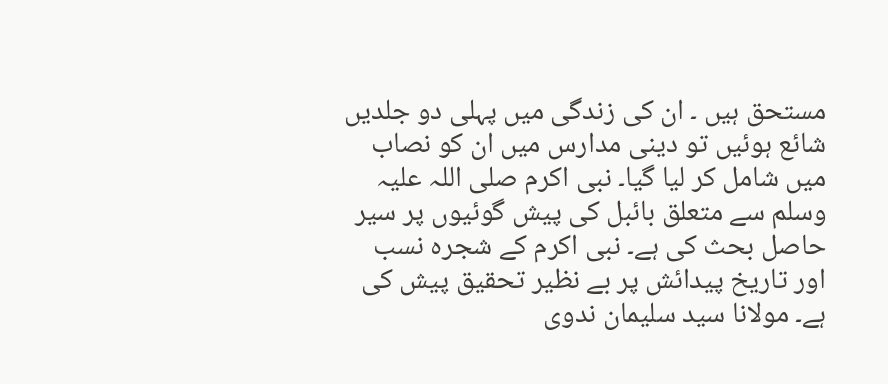مستحق ہیں ۔ ان کی زندگی میں پہلی دو جلدیں شائع ہوئیں تو دینی مدارس میں ان کو نصاب میں شامل کر لیا گیا۔ نبی اکرم صلی اللہ علیہ وسلم سے متعلق بائبل کی پیش گوئیوں پر سیر حاصل بحث کی ہے۔ نبی اکرم کے شجرہ نسب اور تاریخ پیدائش پر بے نظیر تحقیق پیش کی ہے۔ مولانا سید سلیمان ندوی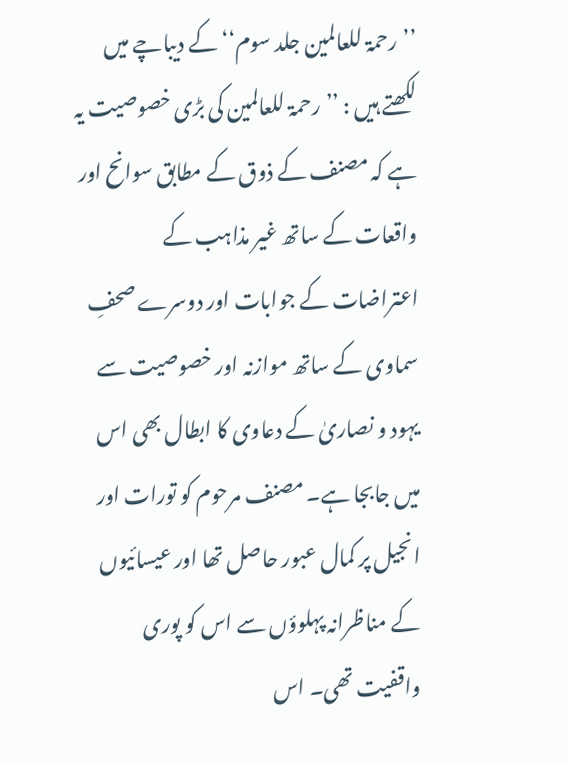’’رحمۃ للعالمین جلد سوم‘‘ کے دیباچے میں لکھتے ہیں : ’’رحمۃ للعالمین کی بڑی خصوصیت یہ ہے کہ مصنف کے ذوق کے مطابق سوانح اور واقعات کے ساتھ غیر مذاہب کے اعتراضات کے جوابات اور دوسرے صحفِ سماوی کے ساتھ موازنہ اور خصوصیت سے یہود و نصاریٰ کے دعاوی کا ابطال بھی اس میں جابجا ہے۔ مصنف مرحوم کو تورات اور انجیل پر کمال عبور حاصل تھا اور عیسائیوں کے مناظرانہ پہلوؤں سے اس کو پوری واقفیت تھی۔ اس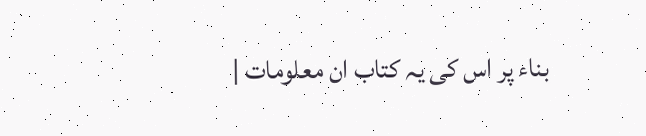بناء پر اس کی یہ کتاب ان معلومات |